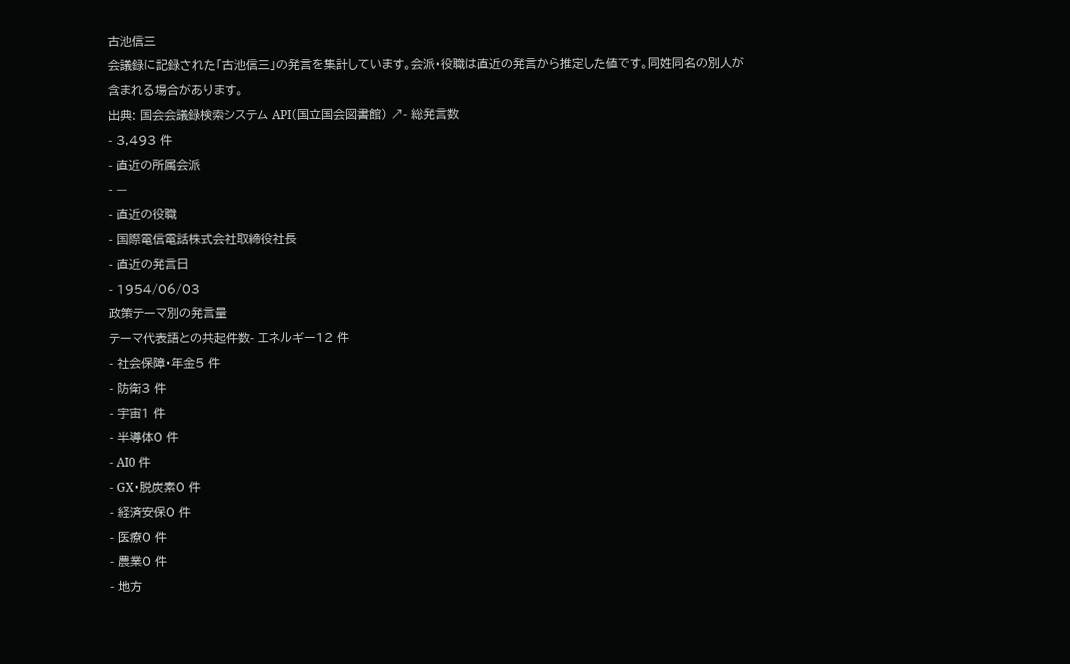古池信三
会議録に記録された「古池信三」の発言を集計しています。会派・役職は直近の発言から推定した値です。同姓同名の別人が含まれる場合があります。
出典: 国会会議録検索システム API(国立国会図書館) ↗- 総発言数
- 3,493 件
- 直近の所属会派
- —
- 直近の役職
- 国際電信電話株式会社取締役社長
- 直近の発言日
- 1954/06/03
政策テーマ別の発言量
テーマ代表語との共起件数- エネルギー12 件
- 社会保障・年金5 件
- 防衛3 件
- 宇宙1 件
- 半導体0 件
- AI0 件
- GX・脱炭素0 件
- 経済安保0 件
- 医療0 件
- 農業0 件
- 地方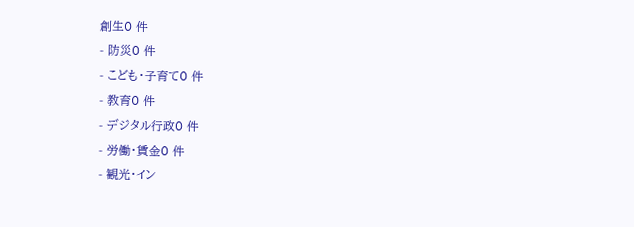創生0 件
- 防災0 件
- こども・子育て0 件
- 教育0 件
- デジタル行政0 件
- 労働・賃金0 件
- 観光・イン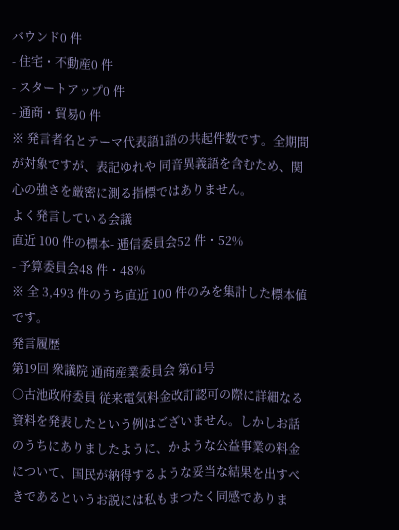バウンド0 件
- 住宅・不動産0 件
- スタートアップ0 件
- 通商・貿易0 件
※ 発言者名とテーマ代表語1語の共起件数です。全期間が対象ですが、表記ゆれや 同音異義語を含むため、関心の強さを厳密に測る指標ではありません。
よく発言している会議
直近 100 件の標本- 逓信委員会52 件・52%
- 予算委員会48 件・48%
※ 全 3,493 件のうち直近 100 件のみを集計した標本値です。
発言履歴
第19回 衆議院 通商産業委員会 第61号
○古池政府委員 従来電気料金改訂認可の際に詳細なる資料を発表したという例はございません。しかしお話のうちにありましたように、かような公益事業の料金について、国民が納得するような妥当な結果を出すべきであるというお説には私もまつたく同感でありま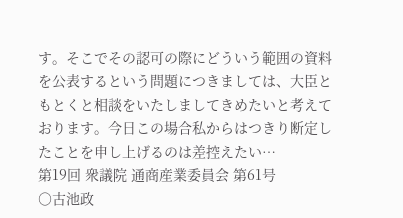す。そこでその認可の際にどういう範囲の資料を公表するという問題につきましては、大臣ともとくと相談をいたしましてきめたいと考えております。今日この場合私からはつきり断定したことを申し上げるのは差控えたい…
第19回 衆議院 通商産業委員会 第61号
○古池政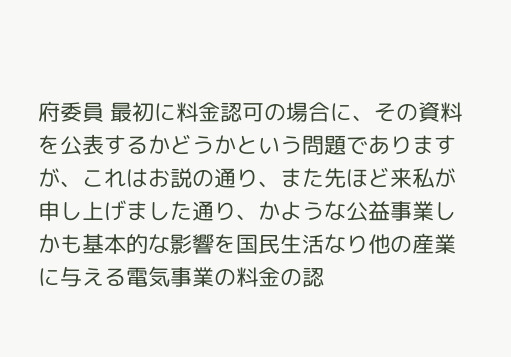府委員 最初に料金認可の場合に、その資料を公表するかどうかという問題でありますが、これはお説の通り、また先ほど来私が申し上げました通り、かような公益事業しかも基本的な影響を国民生活なり他の産業に与える電気事業の料金の認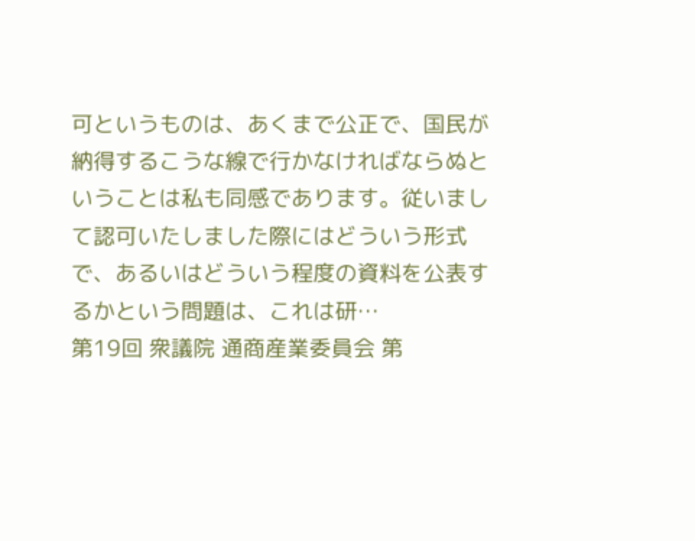可というものは、あくまで公正で、国民が納得するこうな線で行かなければならぬということは私も同感であります。従いまして認可いたしました際にはどういう形式で、あるいはどういう程度の資料を公表するかという問題は、これは研…
第19回 衆議院 通商産業委員会 第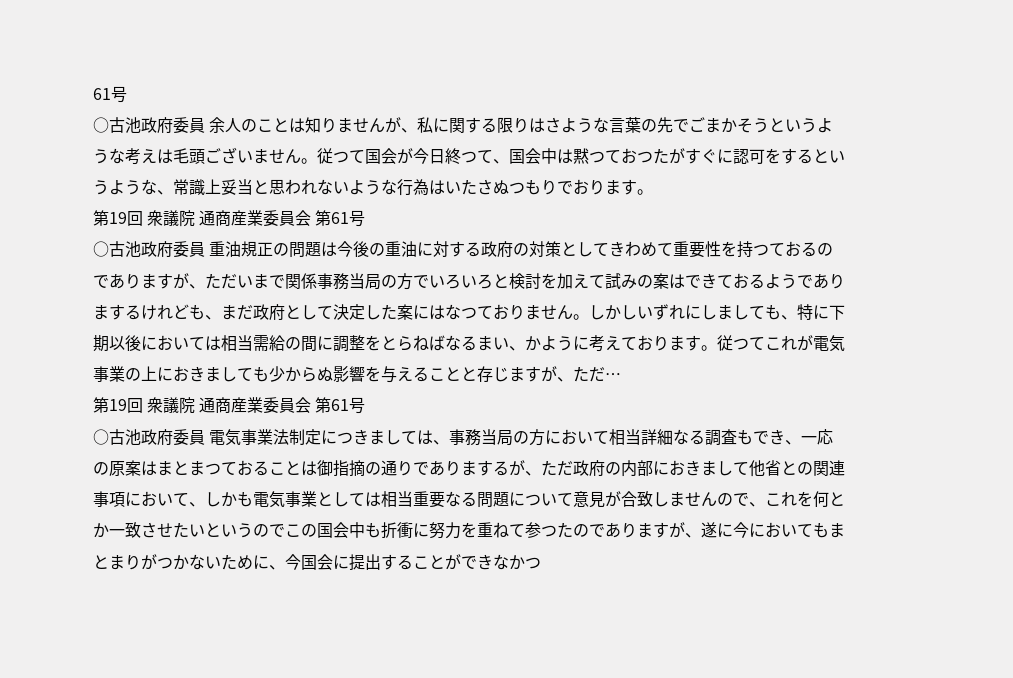61号
○古池政府委員 余人のことは知りませんが、私に関する限りはさような言葉の先でごまかそうというような考えは毛頭ございません。従つて国会が今日終つて、国会中は黙つておつたがすぐに認可をするというような、常識上妥当と思われないような行為はいたさぬつもりでおります。
第19回 衆議院 通商産業委員会 第61号
○古池政府委員 重油規正の問題は今後の重油に対する政府の対策としてきわめて重要性を持つておるのでありますが、ただいまで関係事務当局の方でいろいろと検討を加えて試みの案はできておるようでありまするけれども、まだ政府として決定した案にはなつておりません。しかしいずれにしましても、特に下期以後においては相当需給の間に調整をとらねばなるまい、かように考えております。従つてこれが電気事業の上におきましても少からぬ影響を与えることと存じますが、ただ…
第19回 衆議院 通商産業委員会 第61号
○古池政府委員 電気事業法制定につきましては、事務当局の方において相当詳細なる調査もでき、一応の原案はまとまつておることは御指摘の通りでありまするが、ただ政府の内部におきまして他省との関連事項において、しかも電気事業としては相当重要なる問題について意見が合致しませんので、これを何とか一致させたいというのでこの国会中も折衝に努力を重ねて参つたのでありますが、遂に今においてもまとまりがつかないために、今国会に提出することができなかつ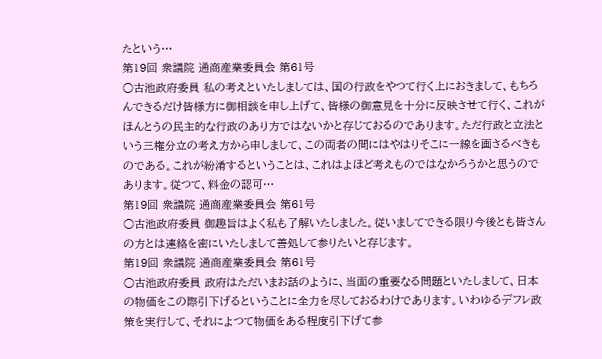たという…
第19回 衆議院 通商産業委員会 第61号
○古池政府委員 私の考えといたしましては、国の行政をやつて行く上におきまして、もちろんできるだけ皆様方に御相談を申し上げて、皆様の御意見を十分に反映させて行く、これがほんとうの民主的な行政のあり方ではないかと存じておるのであります。ただ行政と立法という三権分立の考え方から申しまして、この両者の間にはやはりそこに一線を画さるべきものである。これが紛淆するということは、これはよほど考えものではなかろうかと思うのであります。従つて、料金の認可…
第19回 衆議院 通商産業委員会 第61号
○古池政府委員 御趣旨はよく私も了解いたしました。従いましてできる限り今後とも皆さんの方とは連絡を密にいたしまして善処して参りたいと存じます。
第19回 衆議院 通商産業委員会 第61号
○古池政府委員 政府はただいまお話のように、当面の重要なる問題といたしまして、日本の物価をこの際引下げるということに全力を尽しておるわけであります。いわゆるデフレ政策を実行して、それによつて物価をある程度引下げて参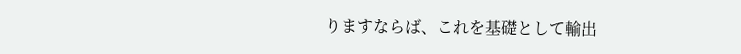りますならば、これを基礎として輸出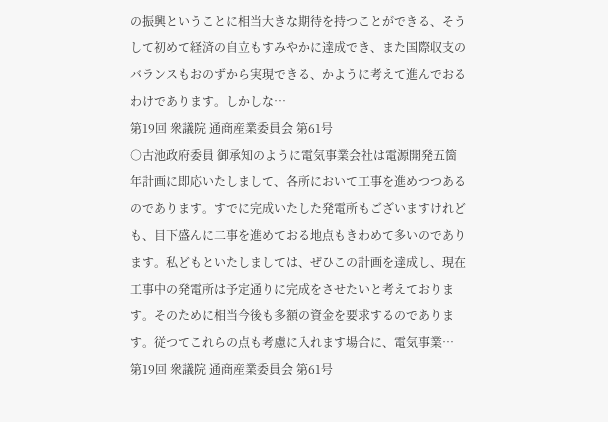の振興ということに相当大きな期待を持つことができる、そうして初めて経済の自立もすみやかに達成でき、また国際収支のバランスもおのずから実現できる、かように考えて進んでおるわけであります。しかしな…
第19回 衆議院 通商産業委員会 第61号
○古池政府委員 御承知のように電気事業会社は電源開発五箇年計画に即応いたしまして、各所において工事を進めつつあるのであります。すでに完成いたした発電所もございますけれども、目下盛んに二事を進めておる地点もきわめて多いのであります。私どもといたしましては、ぜひこの計画を達成し、現在工事中の発電所は予定通りに完成をさせたいと考えております。そのために相当今後も多額の資金を要求するのであります。従つてこれらの点も考慮に入れます場合に、電気事業…
第19回 衆議院 通商産業委員会 第61号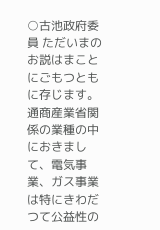○古池政府委員 ただいまのお説はまことにごもつともに存じます。通商産業省関係の業種の中におきまして、電気事業、ガス事業は特にきわだつて公益性の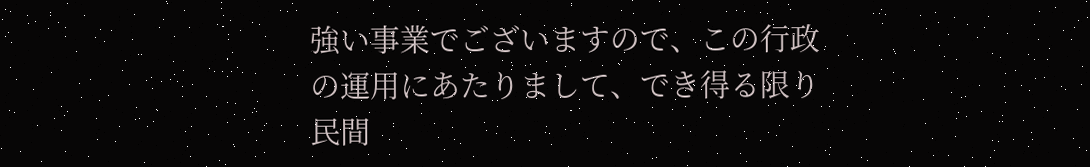強い事業でございますので、この行政の運用にあたりまして、でき得る限り民間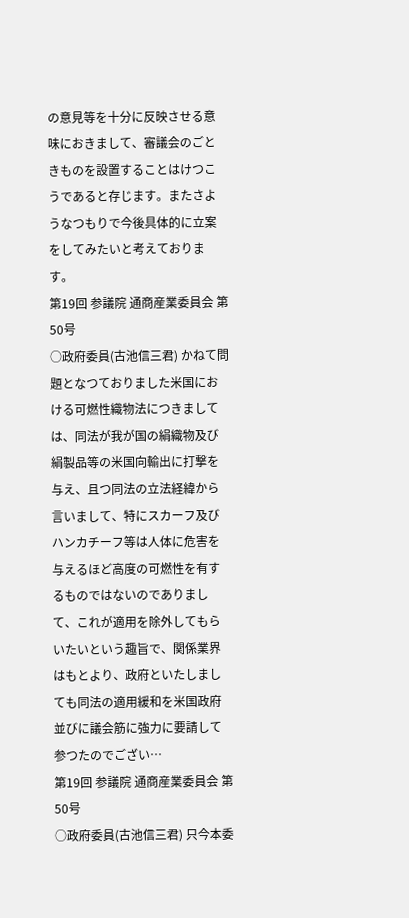の意見等を十分に反映させる意味におきまして、審議会のごときものを設置することはけつこうであると存じます。またさようなつもりで今後具体的に立案をしてみたいと考えております。
第19回 参議院 通商産業委員会 第50号
○政府委員(古池信三君) かねて問題となつておりました米国における可燃性織物法につきましては、同法が我が国の絹織物及び絹製品等の米国向輸出に打撃を与え、且つ同法の立法経緯から言いまして、特にスカーフ及びハンカチーフ等は人体に危害を与えるほど高度の可燃性を有するものではないのでありまして、これが適用を除外してもらいたいという趣旨で、関係業界はもとより、政府といたしましても同法の適用緩和を米国政府並びに議会筋に強力に要請して参つたのでござい…
第19回 参議院 通商産業委員会 第50号
○政府委員(古池信三君) 只今本委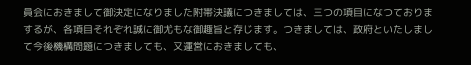員会におきまして御決定になりました附帯決議につきましては、三つの項目になつておりまするが、各項目それぞれ誠に御尤もな御趣旨と存じます。つきましては、政府といたしまして今後機構問題につきましても、又運営におきましても、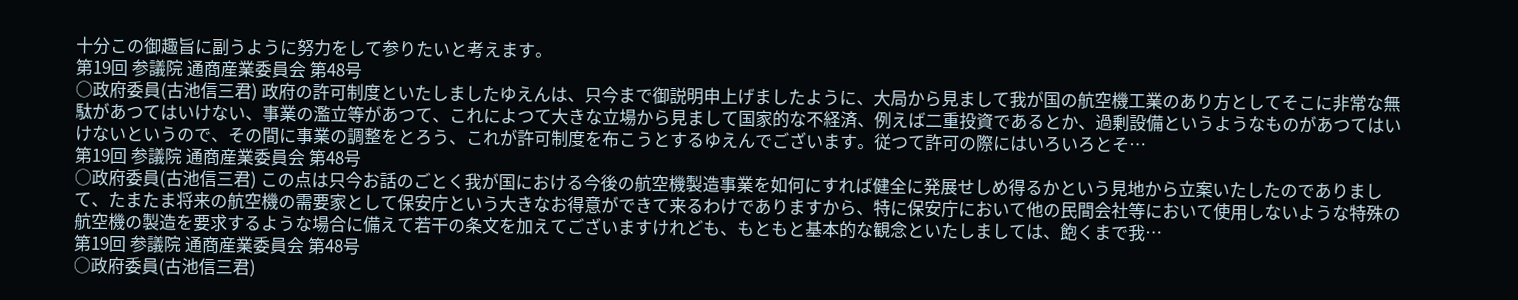十分この御趣旨に副うように努力をして参りたいと考えます。
第19回 参議院 通商産業委員会 第48号
○政府委員(古池信三君) 政府の許可制度といたしましたゆえんは、只今まで御説明申上げましたように、大局から見まして我が国の航空機工業のあり方としてそこに非常な無駄があつてはいけない、事業の濫立等があつて、これによつて大きな立場から見まして国家的な不経済、例えば二重投資であるとか、過剰設備というようなものがあつてはいけないというので、その間に事業の調整をとろう、これが許可制度を布こうとするゆえんでございます。従つて許可の際にはいろいろとそ…
第19回 参議院 通商産業委員会 第48号
○政府委員(古池信三君) この点は只今お話のごとく我が国における今後の航空機製造事業を如何にすれば健全に発展せしめ得るかという見地から立案いたしたのでありまして、たまたま将来の航空機の需要家として保安庁という大きなお得意ができて来るわけでありますから、特に保安庁において他の民間会社等において使用しないような特殊の航空機の製造を要求するような場合に備えて若干の条文を加えてございますけれども、もともと基本的な観念といたしましては、飽くまで我…
第19回 参議院 通商産業委員会 第48号
○政府委員(古池信三君)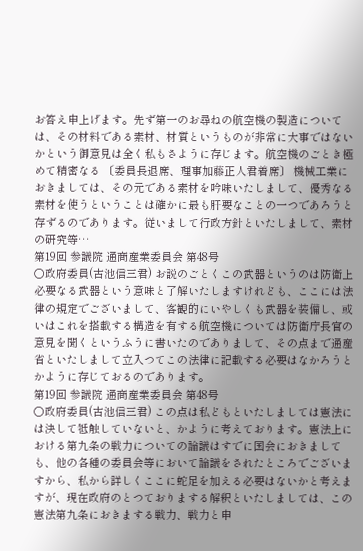お答え申上げます。先ず第一のお尋ねの航空機の製造については、その材料である素材、材質というものが非常に大事ではないかという御意見は全く私もさように存じます。航空機のごとき極めて精密なる 〔委員長退席、理事加藤正人君着席〕 機械工業におきましては、その元である素材を吟味いたしまして、優秀なる素材を使うということは確かに最も肝要なことの一つであろうと存ずるのであります。従いまして行政方針といたしまして、素材の研究等…
第19回 参議院 通商産業委員会 第48号
○政府委員(古池信三君) お説のごとくこの武器というのは防衛上必要なる武器という意味と了解いたしますけれども、ここには法律の規定でございまして、客観的にいやしくも武器を装備し、或いはこれを搭載する構造を有する航空機については防衛庁長官の意見を聞くというふうに書いたのでありまして、その点まで通産省といたしまして立入つてこの法律に記載する必要はなかろうとかように存じておるのであります。
第19回 参議院 通商産業委員会 第48号
○政府委員(古池信三君) この点は私どもといたしましては憲法には決して牴触していないと、かように考えております。憲法上における第九条の戦力についての論議はすでに国会におきましても、他の各種の委員会等において論議をされたところでございますから、私から詳しくここに蛇足を加える必要はないかと考えますが、現在政府のとつておりまする解釈といたしましては、この憲法第九条におきまする戦力、戦力と申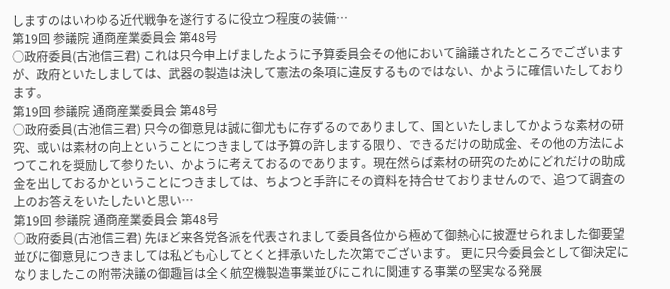しますのはいわゆる近代戦争を遂行するに役立つ程度の装備…
第19回 参議院 通商産業委員会 第48号
○政府委員(古池信三君) これは只今申上げましたように予算委員会その他において論議されたところでございますが、政府といたしましては、武器の製造は決して憲法の条項に違反するものではない、かように確信いたしております。
第19回 参議院 通商産業委員会 第48号
○政府委員(古池信三君) 只今の御意見は誠に御尤もに存ずるのでありまして、国といたしましてかような素材の研究、或いは素材の向上ということにつきましては予算の許しまする限り、できるだけの助成金、その他の方法によつてこれを奨励して参りたい、かように考えておるのであります。現在然らば素材の研究のためにどれだけの助成金を出しておるかということにつきましては、ちよつと手許にその資料を持合せておりませんので、追つて調査の上のお答えをいたしたいと思い…
第19回 参議院 通商産業委員会 第48号
○政府委員(古池信三君) 先ほど来各党各派を代表されまして委員各位から極めて御熱心に披瀝せられました御要望並びに御意見につきましては私ども心してとくと拝承いたした次第でございます。 更に只今委員会として御決定になりましたこの附帯決議の御趣旨は全く航空機製造事業並びにこれに関連する事業の堅実なる発展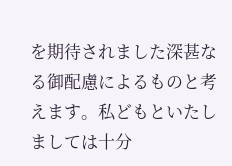を期待されました深甚なる御配慮によるものと考えます。私どもといたしましては十分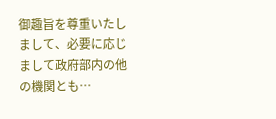御趣旨を尊重いたしまして、必要に応じまして政府部内の他の機関とも…